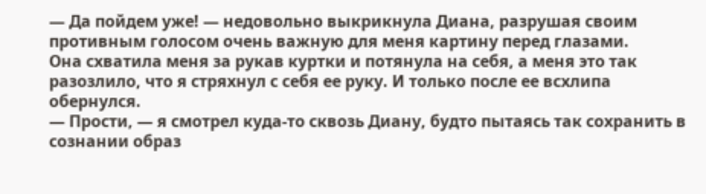— Да пойдем уже! — недовольно выкрикнула Диана, разрушая своим противным голосом очень важную для меня картину перед глазами.
Она схватила меня за рукав куртки и потянула на себя, а меня это так разозлило, что я стряхнул с себя ее руку. И только после ее всхлипа обернулся.
— Прости, — я смотрел куда-то сквозь Диану, будто пытаясь так сохранить в сознании образ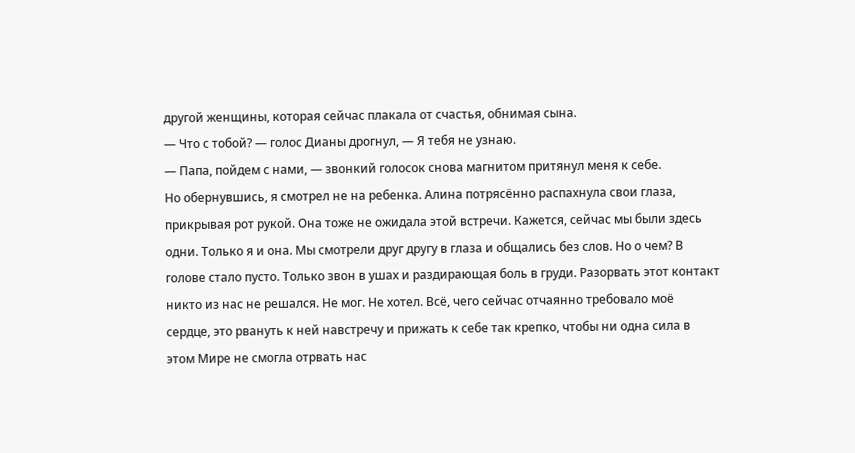другой женщины, которая сейчас плакала от счастья, обнимая сына.
— Что с тобой? — голос Дианы дрогнул, — Я тебя не узнаю.
— Папа, пойдем с нами, — звонкий голосок снова магнитом притянул меня к себе.
Но обернувшись, я смотрел не на ребенка. Алина потрясённо распахнула свои глаза, прикрывая рот рукой. Она тоже не ожидала этой встречи. Кажется, сейчас мы были здесь одни. Только я и она. Мы смотрели друг другу в глаза и общались без слов. Но о чем? В голове стало пусто. Только звон в ушах и раздирающая боль в груди. Разорвать этот контакт никто из нас не решался. Не мог. Не хотел. Всё, чего сейчас отчаянно требовало моё сердце, это рвануть к ней навстречу и прижать к себе так крепко, чтобы ни одна сила в этом Мире не смогла отрвать нас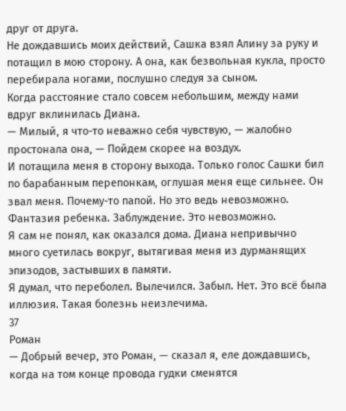друг от друга.
Не дождавшись моих действий, Сашка взял Алину за руку и потащил в мою сторону. А она, как безвольная кукла, просто перебирала ногами, послушно следуя за сыном.
Когда расстояние стало совсем небольшим, между нами вдруг вклинилась Диана.
— Милый, я что-то неважно себя чувствую, — жалобно простонала она, — Пойдем скорее на воздух.
И потащила меня в сторону выхода. Только голос Сашки бил по барабанным перепонкам, оглушая меня еще сильнее. Он звал меня. Почему-то папой. Но это ведь невозможно. Фантазия ребенка. Заблуждение. Это невозможно.
Я сам не понял, как оказался дома. Диана непривычно много суетилась вокруг, вытягивая меня из дурманящих эпизодов, застывших в памяти.
Я думал, что переболел. Вылечился. Забыл. Нет. Это всё была иллюзия. Такая болезнь неизлечима.
37
Роман
— Добрый вечер, это Роман, — сказал я, еле дождавшись, когда на том конце провода гудки сменятся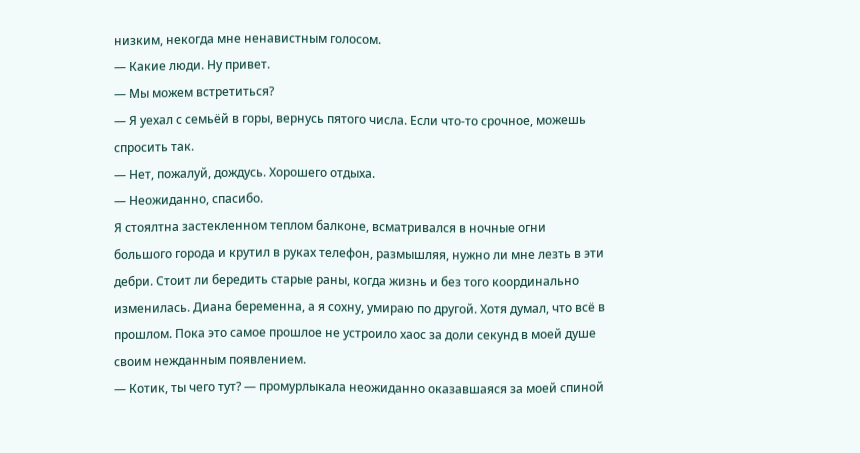низким, некогда мне ненавистным голосом.
— Какие люди. Ну привет.
— Мы можем встретиться?
— Я уехал с семьёй в горы, вернусь пятого числа. Если что-то срочное, можешь спросить так.
— Нет, пожалуй, дождусь. Хорошего отдыха.
— Неожиданно, спасибо.
Я стоялтна застекленном теплом балконе, всматривался в ночные огни большого города и крутил в руках телефон, размышляя, нужно ли мне лезть в эти дебри. Стоит ли бередить старые раны, когда жизнь и без того координально изменилась. Диана беременна, а я сохну, умираю по другой. Хотя думал, что всё в прошлом. Пока это самое прошлое не устроило хаос за доли секунд в моей душе своим нежданным появлением.
— Котик, ты чего тут? — промурлыкала неожиданно оказавшаяся за моей спиной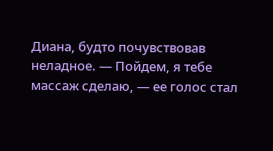Диана, будто почувствовав неладное. — Пойдем, я тебе массаж сделаю, — ее голос стал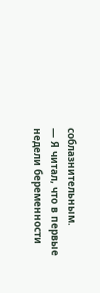соблазнительным.
— Я читал, что в первые недели беременности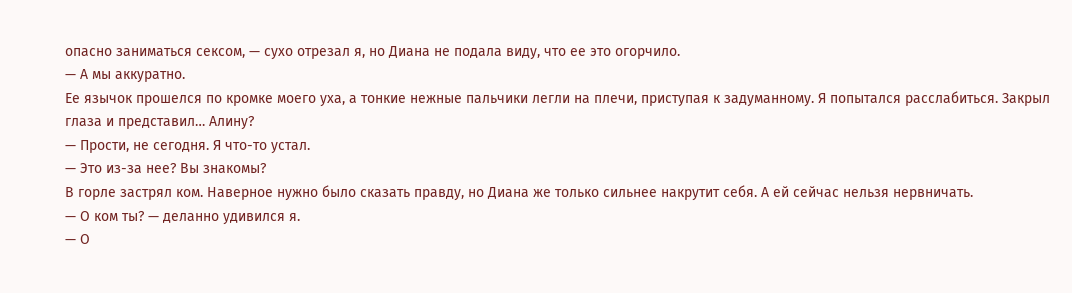опасно заниматься сексом, — сухо отрезал я, но Диана не подала виду, что ее это огорчило.
— А мы аккуратно.
Ее язычок прошелся по кромке моего уха, а тонкие нежные пальчики легли на плечи, приступая к задуманному. Я попытался расслабиться. Закрыл глаза и представил… Алину?
— Прости, не сегодня. Я что-то устал.
— Это из-за нее? Вы знакомы?
В горле застрял ком. Наверное нужно было сказать правду, но Диана же только сильнее накрутит себя. А ей сейчас нельзя нервничать.
— О ком ты? — деланно удивился я.
— О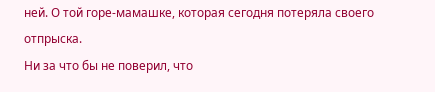ней. О той горе-мамашке, которая сегодня потеряла своего отпрыска.
Ни за что бы не поверил, что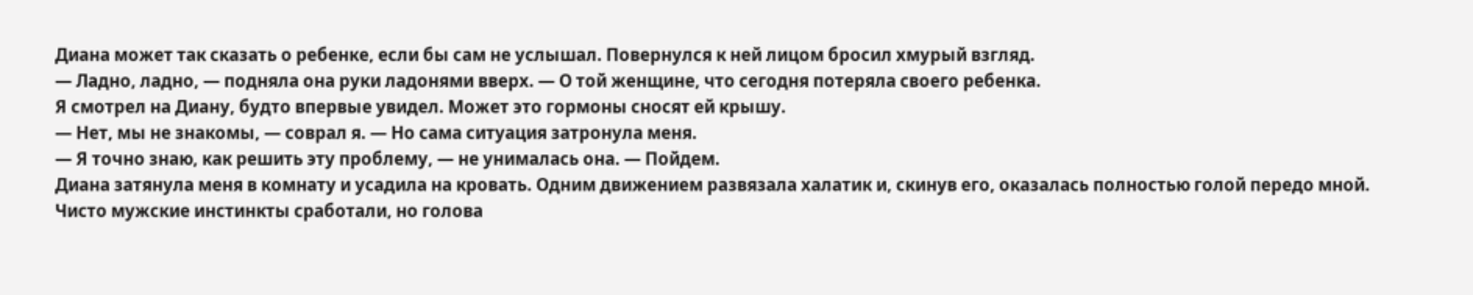Диана может так сказать о ребенке, если бы сам не услышал. Повернулся к ней лицом бросил хмурый взгляд.
— Ладно, ладно, — подняла она руки ладонями вверх. — О той женщине, что сегодня потеряла своего ребенка.
Я смотрел на Диану, будто впервые увидел. Может это гормоны сносят ей крышу.
— Нет, мы не знакомы, — соврал я. — Но сама ситуация затронула меня.
— Я точно знаю, как решить эту проблему, — не унималась она. — Пойдем.
Диана затянула меня в комнату и усадила на кровать. Одним движением развязала халатик и, скинув его, оказалась полностью голой передо мной. Чисто мужские инстинкты сработали, но голова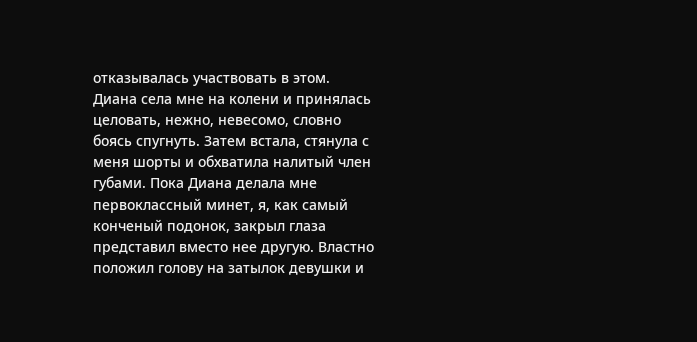отказывалась участвовать в этом. Диана села мне на колени и принялась целовать, нежно, невесомо, словно боясь спугнуть. Затем встала, стянула с меня шорты и обхватила налитый член губами. Пока Диана делала мне первоклассный минет, я, как самый конченый подонок, закрыл глаза представил вместо нее другую. Властно положил голову на затылок девушки и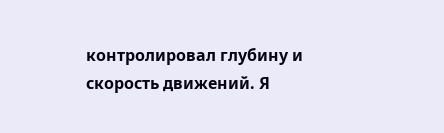контролировал глубину и скорость движений. Я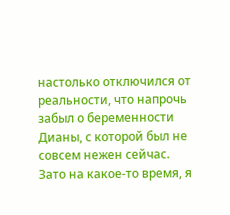настолько отключился от реальности, что напрочь забыл о беременности Дианы, с которой был не совсем нежен сейчас. Зато на какое-то время, я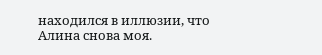находился в иллюзии, что Алина снова моя.